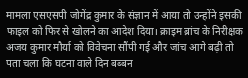मामला एसएसपी जोगेंद्र कुमार के संज्ञान में आया तो उन्होंने इसकी फाइल को फिर से खोलने का आदेश दिया। क्राइम ब्रांच के निरीक्षक अजय कुमार मौर्या को विवेचना सौंपी गई और जांच आगे बढ़ी तो पता चला कि घटना वाले दिन बब्बन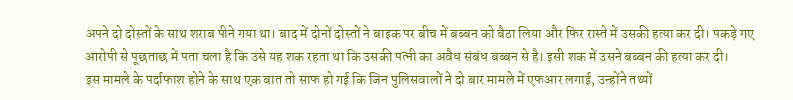अपने दो दोस्तों के साथ शराब पीने गया था। बाद में दोनों दोस्तों ने बाइक पर बीच में बब्बन को बैठा लिया और फिर रास्ते में उसकी हत्या कर दी। पकड़े गए आरोपी से पूछताछ में पता चला है कि उसे यह शक रहता था कि उसकी पत्नी का अवैध संबंध बब्बन से है। इसी शक में उसने बब्बन की हत्या कर दी।
इस मामले के पर्दाफाश होने के साथ एक बात तो साफ हो गई कि जिन पुलिसवालों ने दो बार मामले में एफआर लगाई, उन्होंने तथ्यों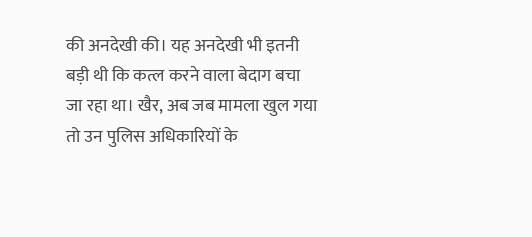की अनदेखी की। यह अनदेखी भी इतनी बड़ी थी कि कत्ल करने वाला बेदाग बचा जा रहा था। खैर, अब जब मामला खुल गया तो उन पुलिस अधिकारियों के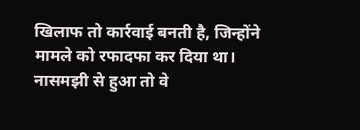खिलाफ तो कार्रवाई बनती है, जिन्होंने मामले को रफादफा कर दिया था। नासमझी से हुआ तो वे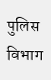पुलिस विभाग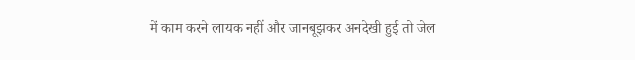में काम करने लायक नहीं और जानबूझकर अनदेखी हुई तो जेल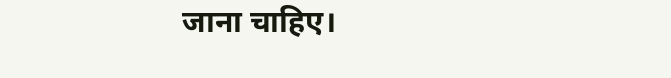जाना चाहिए।